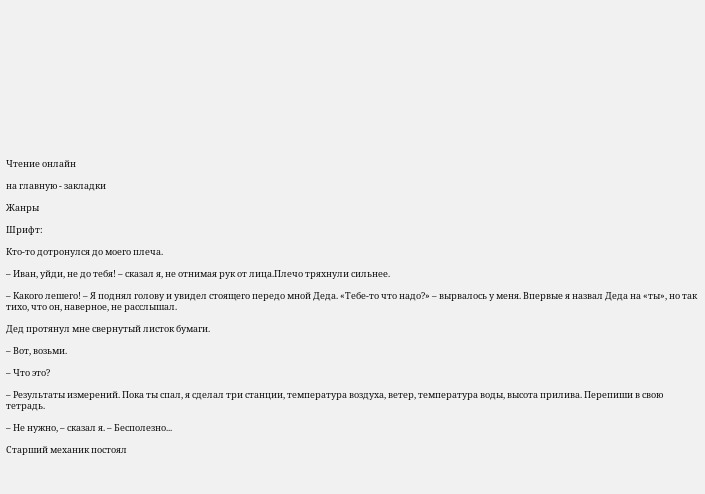Чтение онлайн

на главную - закладки

Жанры

Шрифт:

Кто-то дотронулся до моего плеча.

– Иван, уйди, не до тебя! – сказал я, не отнимая рук от лица.Плечо тряхнули сильнее.

– Какого лешего! – Я поднял голову и увидел стоящего передо мной Деда. «Тебе-то что надо?» – вырвалось у меня. Впервые я назвал Деда на «ты», но так тихо, что он, наверное, не расслышал.

Дед протянул мне свернутый листок бумаги.

– Вот, возьми.

– Что это?

– Результаты измерений. Пока ты спал, я сделал три станции, температура воздуха, ветер, температура воды, высота прилива. Перепиши в свою тетрадь.

– Не нужно, – сказал я. – Бесполезно...

Старший механик постоял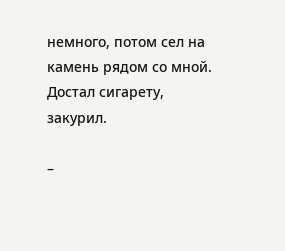немного, потом сел на камень рядом со мной. Достал сигарету, закурил.

–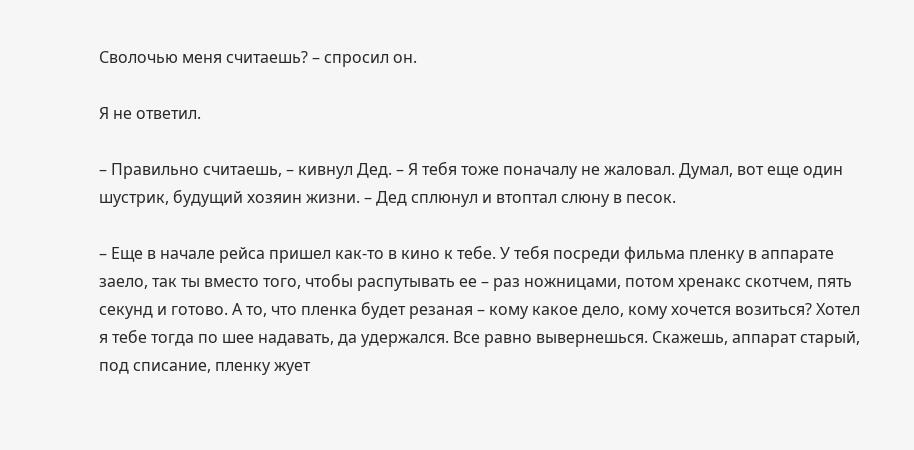Сволочью меня считаешь? – спросил он.

Я не ответил.

– Правильно считаешь, – кивнул Дед. – Я тебя тоже поначалу не жаловал. Думал, вот еще один шустрик, будущий хозяин жизни. – Дед сплюнул и втоптал слюну в песок.

– Еще в начале рейса пришел как-то в кино к тебе. У тебя посреди фильма пленку в аппарате заело, так ты вместо того, чтобы распутывать ее – раз ножницами, потом хренакс скотчем, пять секунд и готово. А то, что пленка будет резаная – кому какое дело, кому хочется возиться? Хотел я тебе тогда по шее надавать, да удержался. Все равно вывернешься. Скажешь, аппарат старый, под списание, пленку жует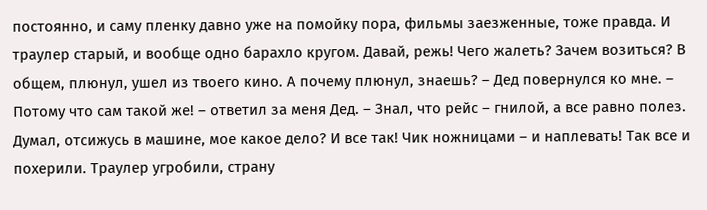постоянно, и саму пленку давно уже на помойку пора, фильмы заезженные, тоже правда. И траулер старый, и вообще одно барахло кругом. Давай, режь! Чего жалеть? Зачем возиться? В общем, плюнул, ушел из твоего кино. А почему плюнул, знаешь? – Дед повернулся ко мне. – Потому что сам такой же! – ответил за меня Дед. – Знал, что рейс – гнилой, а все равно полез. Думал, отсижусь в машине, мое какое дело? И все так! Чик ножницами – и наплевать! Так все и похерили. Траулер угробили, страну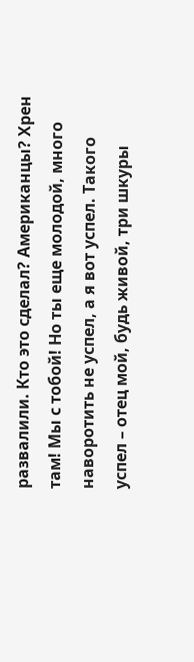развалили. Кто это сделал? Американцы? Хрен там! Мы с тобой! Но ты еще молодой, много наворотить не успел, а я вот успел. Такого успел – отец мой, будь живой, три шкуры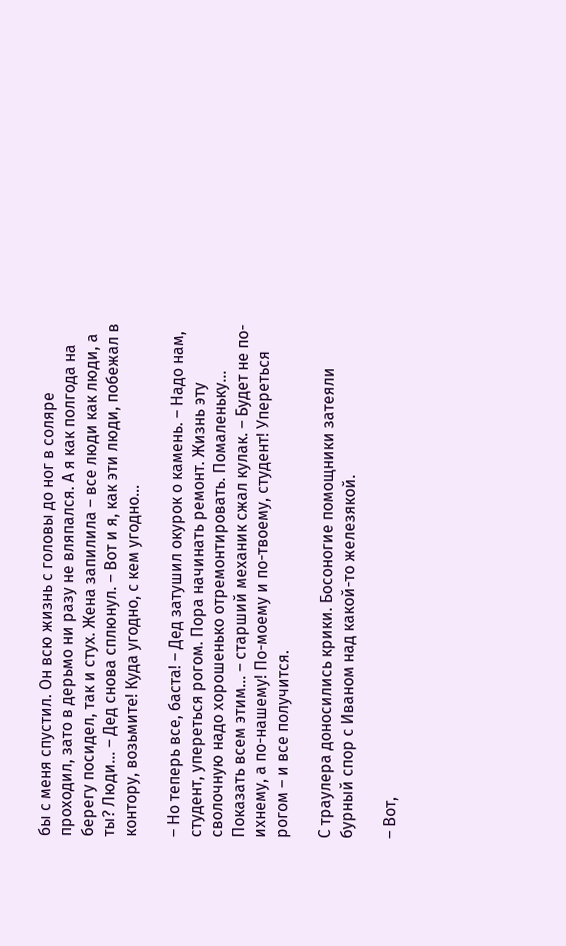бы с меня спустил. Он всю жизнь с головы до ног в соляре проходил, зато в дерьмо ни разу не вляпался. А я как полгода на берегу посидел, так и стух. Жена запилила – все люди как люди, а ты? Люди… – Дед снова сплюнул. – Вот и я, как эти люди, побежал в контору, возьмите! Куда угодно, с кем угодно…

– Но теперь все, баста! – Дед затушил окурок о камень. – Надо нам, студент, упереться рогом. Пора начинать ремонт. Жизнь эту сволочную надо хорошенько отремонтировать. Помаленьку… Показать всем этим... – старший механик сжал кулак. – Будет не по-ихнему, а по-нашему! По-моему и по-твоему, студент! Упереться рогом – и все получится.

С траулера доносились крики. Босоногие помощники затеяли бурный спор с Иваном над какой-то железякой.

– Вот,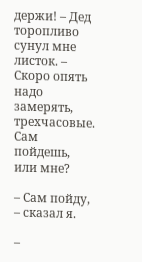держи! – Дед торопливо сунул мне листок. – Скоро опять надо замерять, трехчасовые. Сам пойдешь, или мне?

– Сам пойду, – сказал я.

–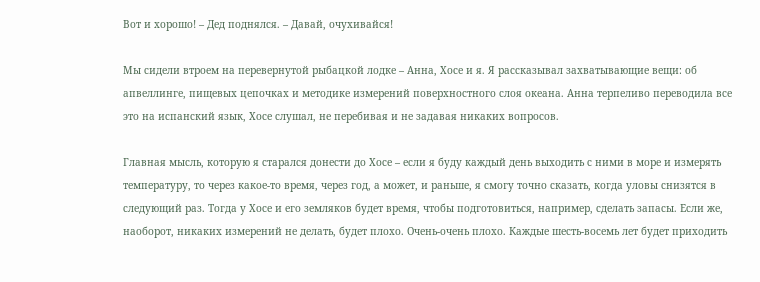Вот и хорошо! – Дед поднялся. – Давай, очухивайся!

Мы сидели втроем на перевернутой рыбацкой лодке – Анна, Хосе и я. Я рассказывал захватывающие вещи: об апвеллинге, пищевых цепочках и методике измерений поверхностного слоя океана. Анна терпеливо переводила все это на испанский язык, Хосе слушал, не перебивая и не задавая никаких вопросов.

Главная мысль, которую я старался донести до Хосе – если я буду каждый день выходить с ними в море и измерять температуру, то через какое-то время, через год, а может, и раньше, я смогу точно сказать, когда уловы снизятся в следующий раз. Тогда у Хосе и его земляков будет время, чтобы подготовиться, например, сделать запасы. Если же, наоборот, никаких измерений не делать, будет плохо. Очень-очень плохо. Каждые шесть-восемь лет будет приходить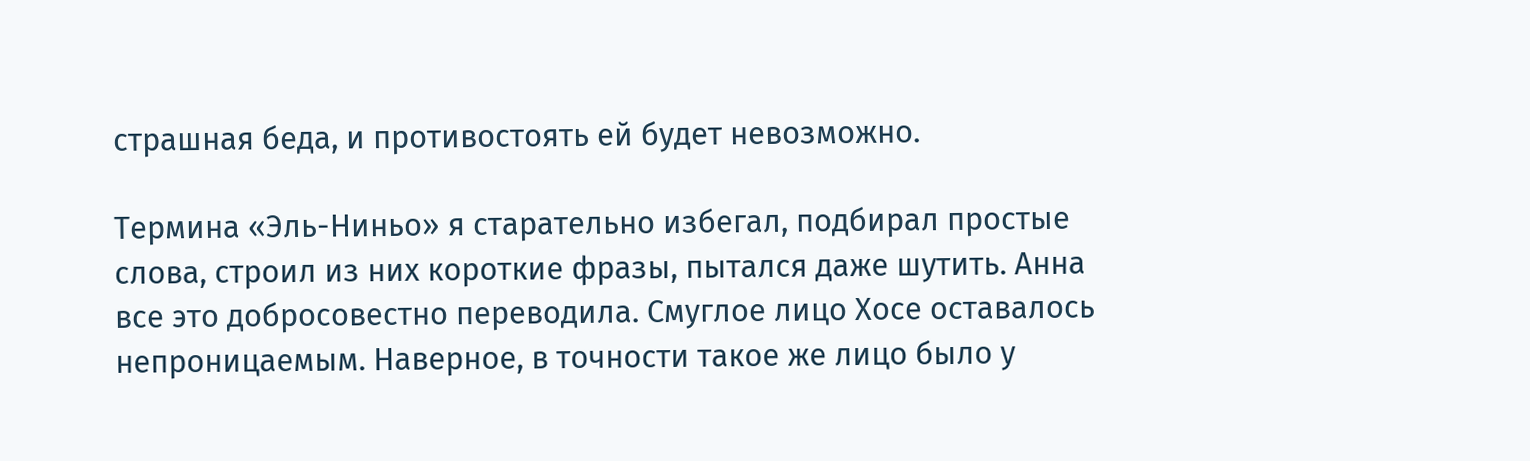страшная беда, и противостоять ей будет невозможно.

Термина «Эль-Ниньо» я старательно избегал, подбирал простые слова, строил из них короткие фразы, пытался даже шутить. Анна все это добросовестно переводила. Смуглое лицо Хосе оставалось непроницаемым. Наверное, в точности такое же лицо было у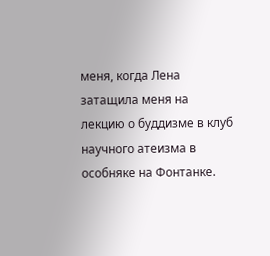меня, когда Лена затащила меня на лекцию о буддизме в клуб научного атеизма в особняке на Фонтанке.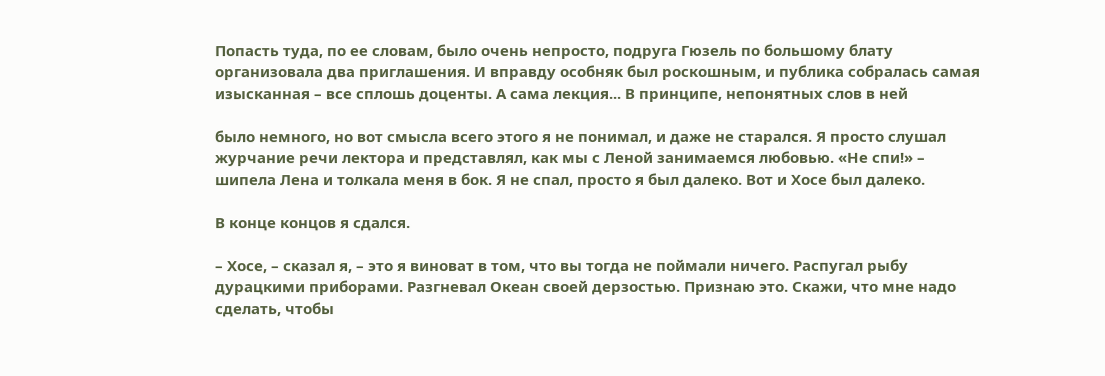Попасть туда, по ее словам, было очень непросто, подруга Гюзель по большому блату организовала два приглашения. И вправду особняк был роскошным, и публика собралась самая изысканная – все сплошь доценты. А сама лекция... В принципе, непонятных слов в ней

было немного, но вот смысла всего этого я не понимал, и даже не старался. Я просто слушал журчание речи лектора и представлял, как мы с Леной занимаемся любовью. «Не спи!» – шипела Лена и толкала меня в бок. Я не спал, просто я был далеко. Вот и Хосе был далеко.

В конце концов я сдался.

– Хосе, – сказал я, – это я виноват в том, что вы тогда не поймали ничего. Распугал рыбу дурацкими приборами. Разгневал Океан своей дерзостью. Признаю это. Скажи, что мне надо сделать, чтобы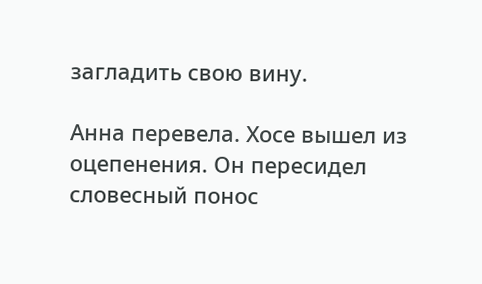загладить свою вину.

Анна перевела. Хосе вышел из оцепенения. Он пересидел словесный понос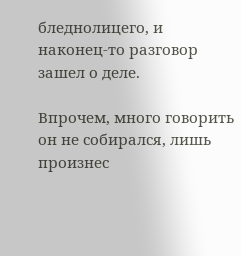бледнолицего, и наконец-то разговор зашел о деле.

Впрочем, много говорить он не собирался, лишь произнес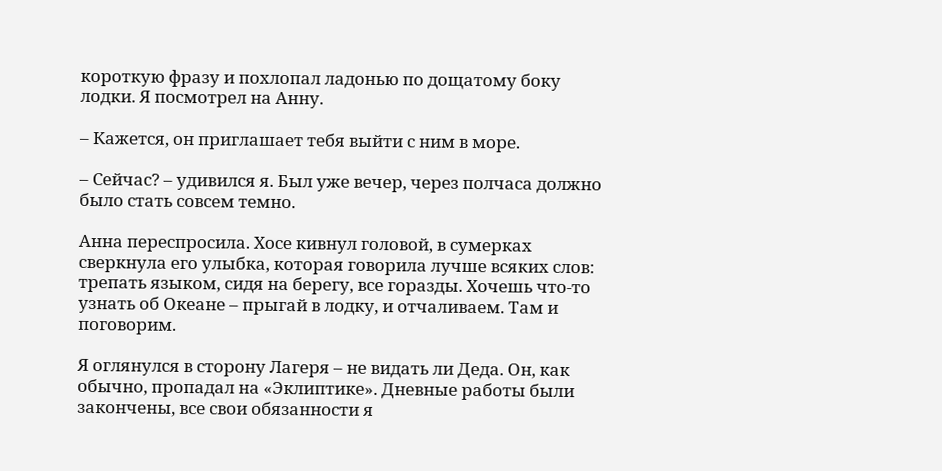короткую фразу и похлопал ладонью по дощатому боку лодки. Я посмотрел на Анну.

– Кажется, он приглашает тебя выйти с ним в море.

– Сейчас? – удивился я. Был уже вечер, через полчаса должно было стать совсем темно.

Анна переспросила. Хосе кивнул головой, в сумерках сверкнула его улыбка, которая говорила лучше всяких слов: трепать языком, сидя на берегу, все горазды. Хочешь что-то узнать об Океане – прыгай в лодку, и отчаливаем. Там и поговорим.

Я оглянулся в сторону Лагеря – не видать ли Деда. Он, как обычно, пропадал на «Эклиптике». Дневные работы были закончены, все свои обязанности я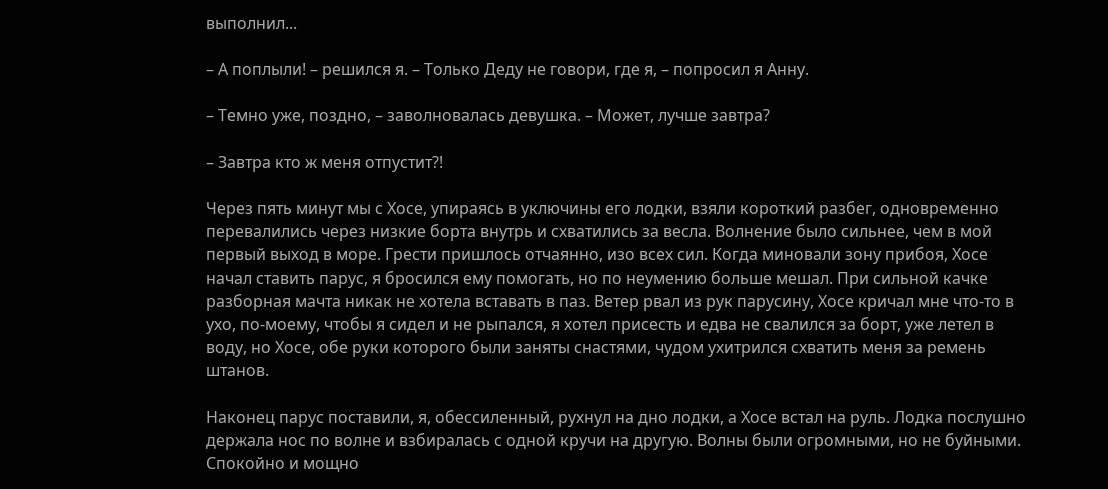выполнил...

– А поплыли! – решился я. – Только Деду не говори, где я, – попросил я Анну.

– Темно уже, поздно, – заволновалась девушка. – Может, лучше завтра?

– Завтра кто ж меня отпустит?!

Через пять минут мы с Хосе, упираясь в уключины его лодки, взяли короткий разбег, одновременно перевалились через низкие борта внутрь и схватились за весла. Волнение было сильнее, чем в мой первый выход в море. Грести пришлось отчаянно, изо всех сил. Когда миновали зону прибоя, Хосе начал ставить парус, я бросился ему помогать, но по неумению больше мешал. При сильной качке разборная мачта никак не хотела вставать в паз. Ветер рвал из рук парусину, Хосе кричал мне что-то в ухо, по-моему, чтобы я сидел и не рыпался, я хотел присесть и едва не свалился за борт, уже летел в воду, но Хосе, обе руки которого были заняты снастями, чудом ухитрился схватить меня за ремень штанов.

Наконец парус поставили, я, обессиленный, рухнул на дно лодки, а Хосе встал на руль. Лодка послушно держала нос по волне и взбиралась с одной кручи на другую. Волны были огромными, но не буйными. Спокойно и мощно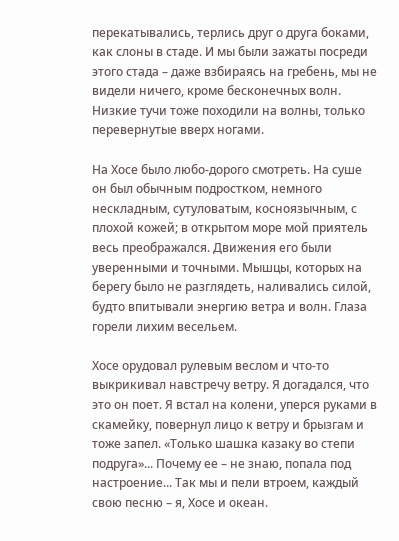перекатывались, терлись друг о друга боками, как слоны в стаде. И мы были зажаты посреди этого стада – даже взбираясь на гребень, мы не видели ничего, кроме бесконечных волн. Низкие тучи тоже походили на волны, только перевернутые вверх ногами.

На Хосе было любо-дорого смотреть. На суше он был обычным подростком, немного нескладным, сутуловатым, косноязычным, с плохой кожей; в открытом море мой приятель весь преображался. Движения его были уверенными и точными. Мышцы, которых на берегу было не разглядеть, наливались силой, будто впитывали энергию ветра и волн. Глаза горели лихим весельем.

Хосе орудовал рулевым веслом и что-то выкрикивал навстречу ветру. Я догадался, что это он поет. Я встал на колени, уперся руками в скамейку, повернул лицо к ветру и брызгам и тоже запел. «Только шашка казаку во степи подруга»... Почему ее – не знаю, попала под настроение... Так мы и пели втроем, каждый свою песню – я, Хосе и океан.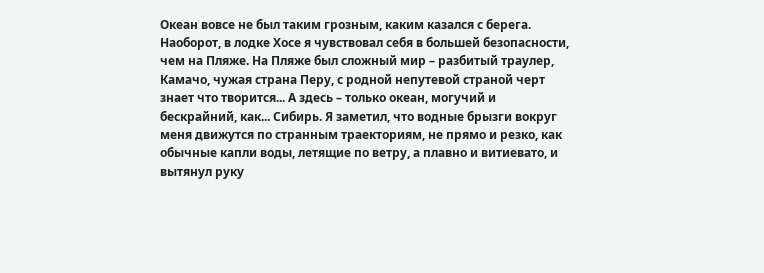Океан вовсе не был таким грозным, каким казался с берега. Наоборот, в лодке Хосе я чувствовал себя в большей безопасности, чем на Пляже. На Пляже был сложный мир – разбитый траулер, Камачо, чужая страна Перу, с родной непутевой страной черт знает что творится... А здесь – только океан, могучий и бескрайний, как... Сибирь. Я заметил, что водные брызги вокруг меня движутся по странным траекториям, не прямо и резко, как обычные капли воды, летящие по ветру, а плавно и витиевато, и вытянул руку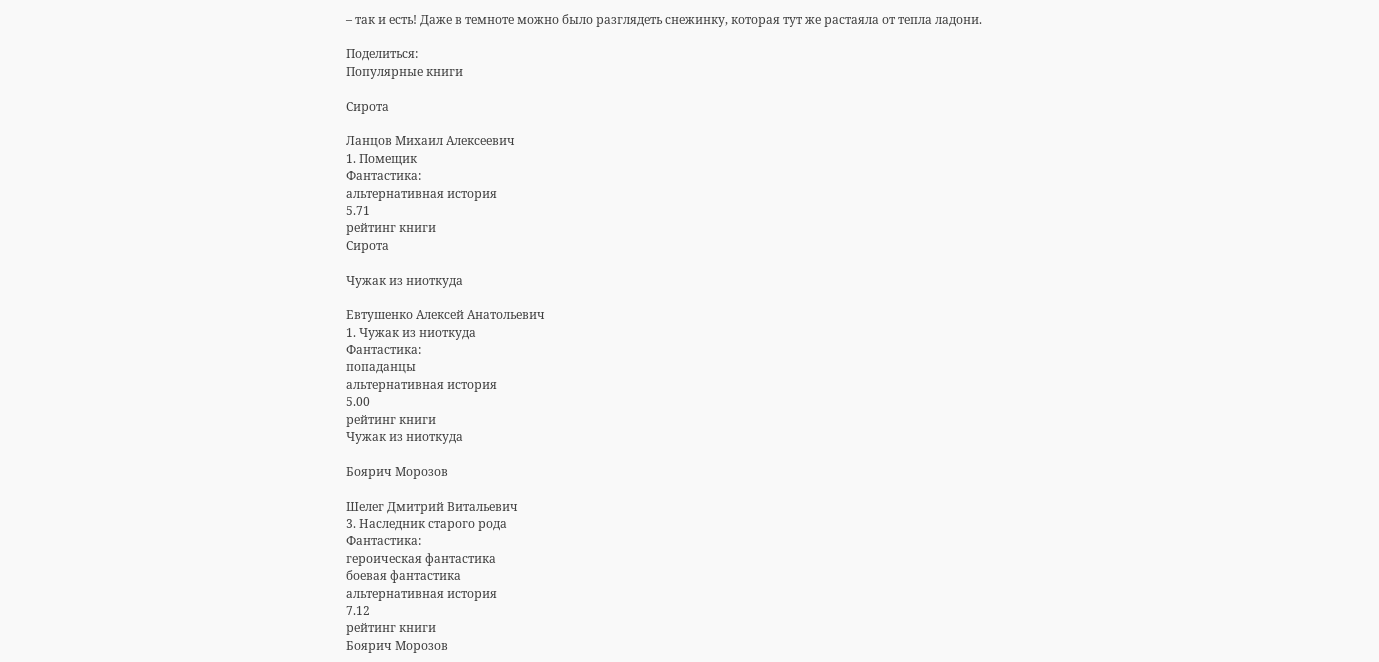– так и есть! Даже в темноте можно было разглядеть снежинку, которая тут же растаяла от тепла ладони.

Поделиться:
Популярные книги

Сирота

Ланцов Михаил Алексеевич
1. Помещик
Фантастика:
альтернативная история
5.71
рейтинг книги
Сирота

Чужак из ниоткуда

Евтушенко Алексей Анатольевич
1. Чужак из ниоткуда
Фантастика:
попаданцы
альтернативная история
5.00
рейтинг книги
Чужак из ниоткуда

Боярич Морозов

Шелег Дмитрий Витальевич
3. Наследник старого рода
Фантастика:
героическая фантастика
боевая фантастика
альтернативная история
7.12
рейтинг книги
Боярич Морозов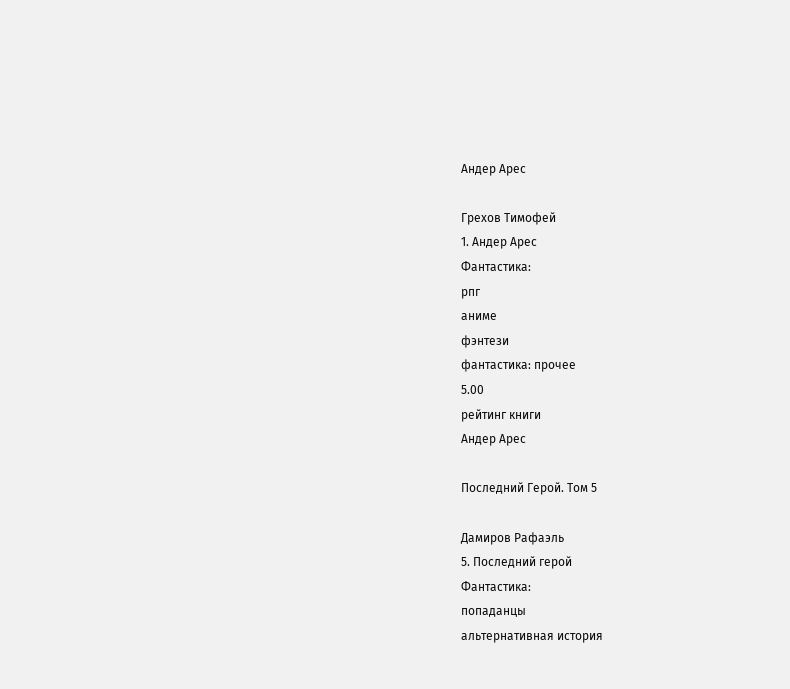Андер Арес

Грехов Тимофей
1. Андер Арес
Фантастика:
рпг
аниме
фэнтези
фантастика: прочее
5.00
рейтинг книги
Андер Арес

Последний Герой. Том 5

Дамиров Рафаэль
5. Последний герой
Фантастика:
попаданцы
альтернативная история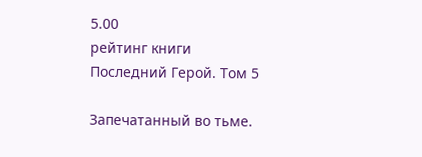5.00
рейтинг книги
Последний Герой. Том 5

Запечатанный во тьме.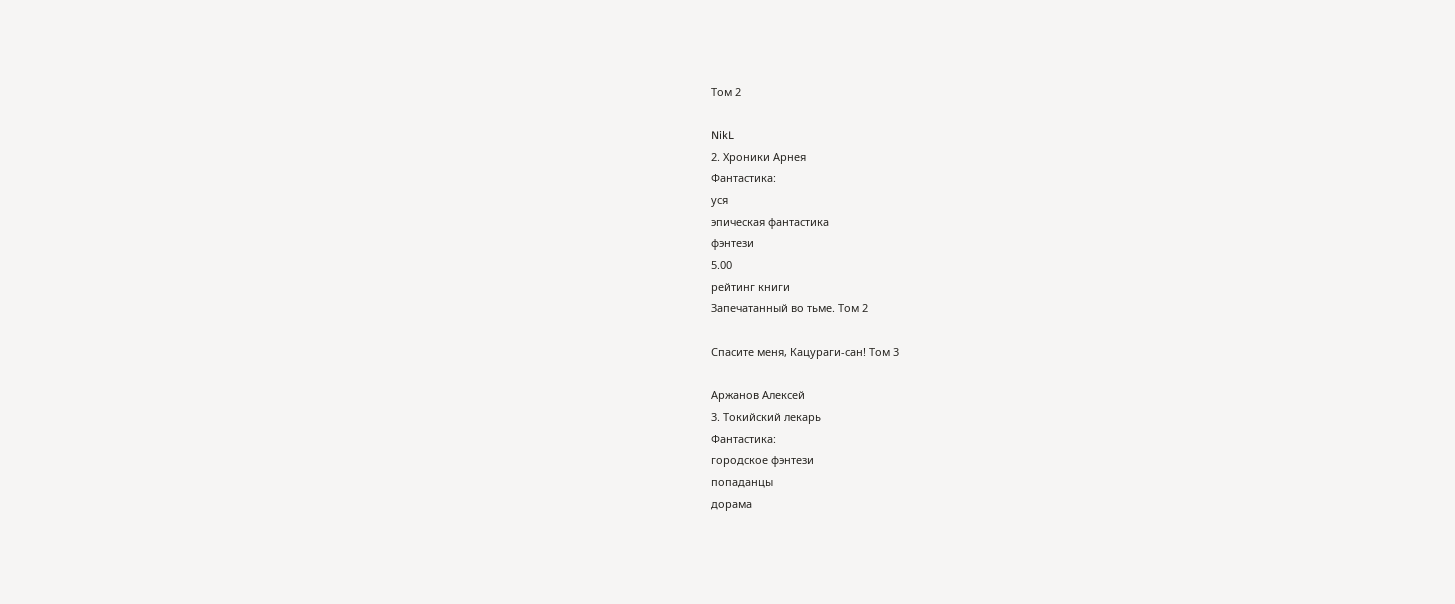Том 2

NikL
2. Хроники Арнея
Фантастика:
уся
эпическая фантастика
фэнтези
5.00
рейтинг книги
Запечатанный во тьме. Том 2

Спасите меня, Кацураги-сан! Том 3

Аржанов Алексей
3. Токийский лекарь
Фантастика:
городское фэнтези
попаданцы
дорама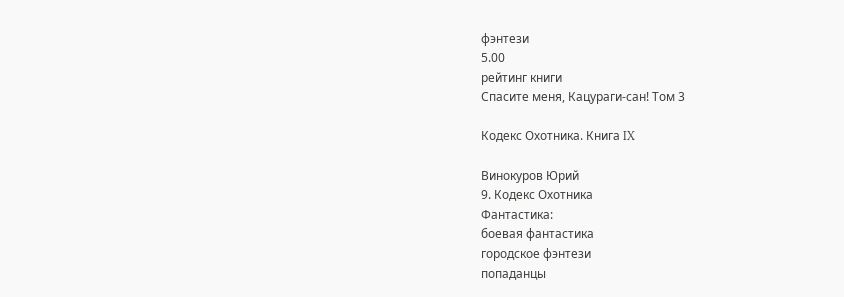фэнтези
5.00
рейтинг книги
Спасите меня, Кацураги-сан! Том 3

Кодекс Охотника. Книга IX

Винокуров Юрий
9. Кодекс Охотника
Фантастика:
боевая фантастика
городское фэнтези
попаданцы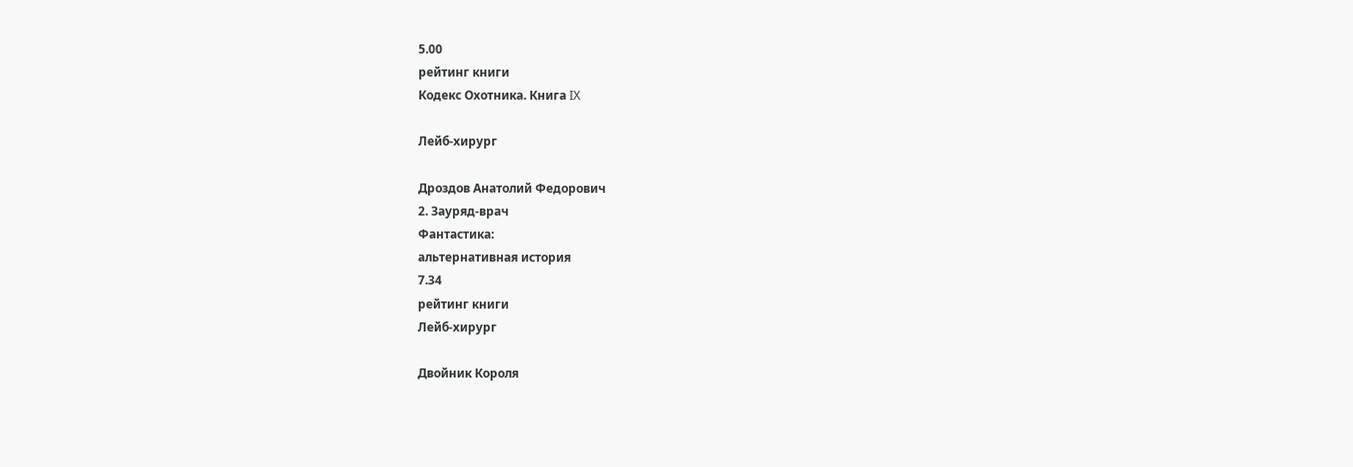5.00
рейтинг книги
Кодекс Охотника. Книга IX

Лейб-хирург

Дроздов Анатолий Федорович
2. Зауряд-врач
Фантастика:
альтернативная история
7.34
рейтинг книги
Лейб-хирург

Двойник Короля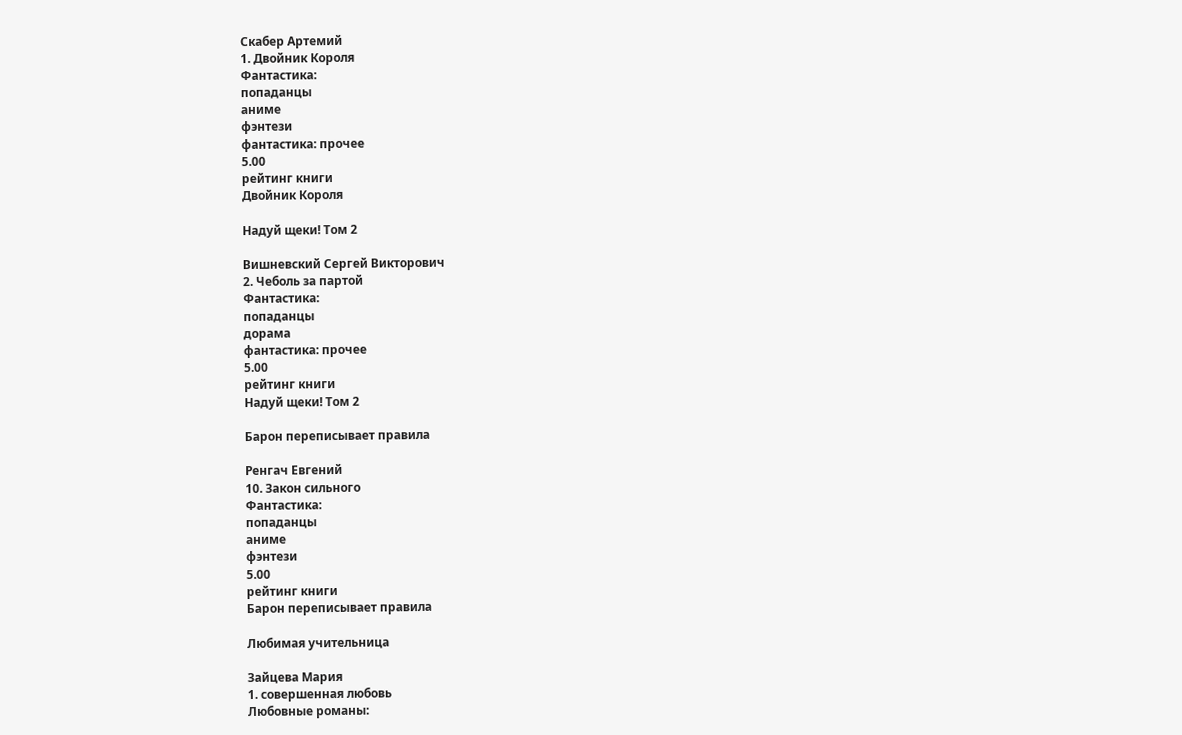Скабер Артемий
1. Двойник Короля
Фантастика:
попаданцы
аниме
фэнтези
фантастика: прочее
5.00
рейтинг книги
Двойник Короля

Надуй щеки! Том 2

Вишневский Сергей Викторович
2. Чеболь за партой
Фантастика:
попаданцы
дорама
фантастика: прочее
5.00
рейтинг книги
Надуй щеки! Том 2

Барон переписывает правила

Ренгач Евгений
10. Закон сильного
Фантастика:
попаданцы
аниме
фэнтези
5.00
рейтинг книги
Барон переписывает правила

Любимая учительница

Зайцева Мария
1. совершенная любовь
Любовные романы: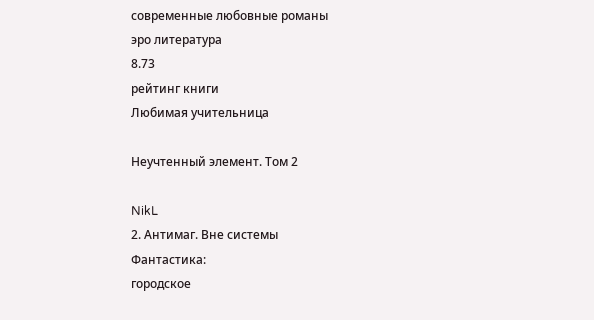современные любовные романы
эро литература
8.73
рейтинг книги
Любимая учительница

Неучтенный элемент. Том 2

NikL
2. Антимаг. Вне системы
Фантастика:
городское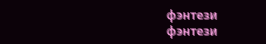фэнтези
фэнтези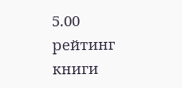5.00
рейтинг книги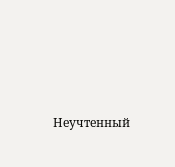Неучтенный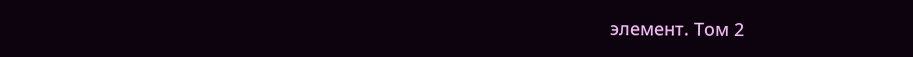элемент. Том 2